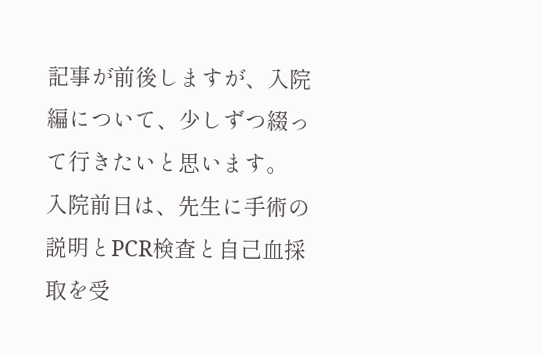記事が前後しますが、入院編について、少しずつ綴って行きたいと思います。
入院前日は、先生に手術の説明とPCR検査と自己血採取を受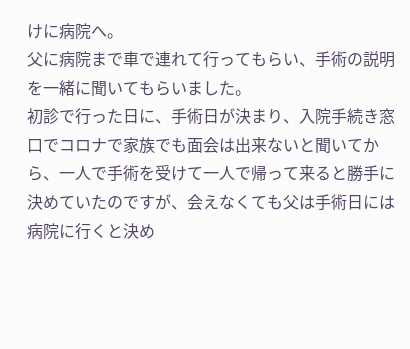けに病院へ。
父に病院まで車で連れて行ってもらい、手術の説明を一緒に聞いてもらいました。
初診で行った日に、手術日が決まり、入院手続き窓口でコロナで家族でも面会は出来ないと聞いてから、一人で手術を受けて一人で帰って来ると勝手に決めていたのですが、会えなくても父は手術日には病院に行くと決め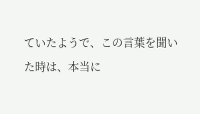ていたようで、この言葉を聞いた時は、本当に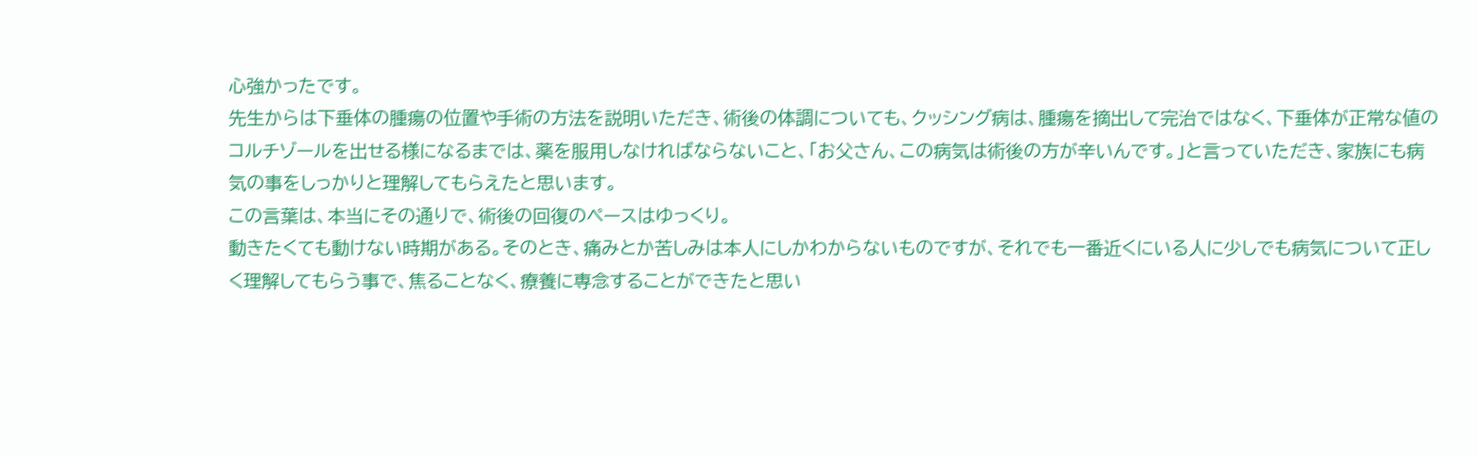心強かったです。
先生からは下垂体の腫瘍の位置や手術の方法を説明いただき、術後の体調についても、クッシング病は、腫瘍を摘出して完治ではなく、下垂体が正常な値のコルチゾールを出せる様になるまでは、薬を服用しなければならないこと、「お父さん、この病気は術後の方が辛いんです。」と言っていただき、家族にも病気の事をしっかりと理解してもらえたと思います。
この言葉は、本当にその通りで、術後の回復のペースはゆっくり。
動きたくても動けない時期がある。そのとき、痛みとか苦しみは本人にしかわからないものですが、それでも一番近くにいる人に少しでも病気について正しく理解してもらう事で、焦ることなく、療養に専念することができたと思い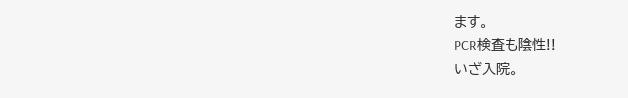ます。
PCR検査も陰性!!
いざ入院。